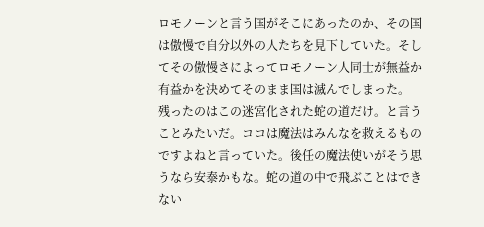ロモノーンと言う国がそこにあったのか、その国は傲慢で自分以外の人たちを見下していた。そしてその傲慢さによってロモノーン人同士が無益か有益かを決めてそのまま国は滅んでしまった。
残ったのはこの迷宮化された蛇の道だけ。と言うことみたいだ。ココは魔法はみんなを救えるものですよねと言っていた。後任の魔法使いがそう思うなら安泰かもな。蛇の道の中で飛ぶことはできない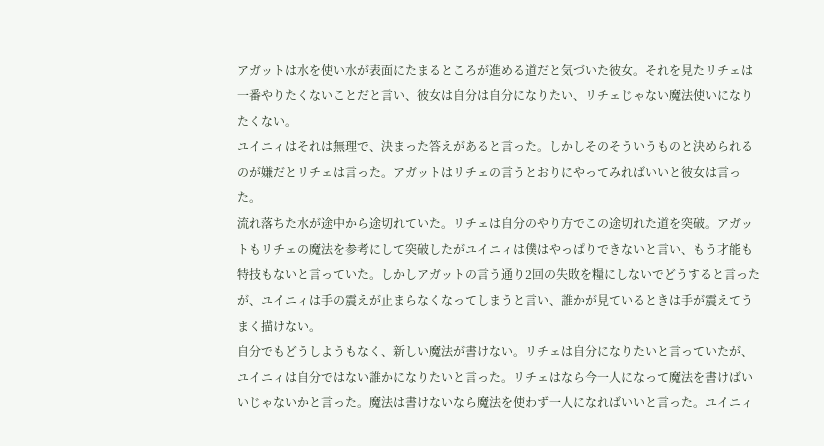アガットは水を使い水が表面にたまるところが進める道だと気づいた彼女。それを見たリチェは一番やりたくないことだと言い、彼女は自分は自分になりたい、リチェじゃない魔法使いになりたくない。
ユイニィはそれは無理で、決まった答えがあると言った。しかしそのそういうものと決められるのが嫌だとリチェは言った。アガットはリチェの言うとおりにやってみればいいと彼女は言った。
流れ落ちた水が途中から途切れていた。リチェは自分のやり方でこの途切れた道を突破。アガットもリチェの魔法を参考にして突破したがユイニィは僕はやっぱりできないと言い、もう才能も特技もないと言っていた。しかしアガットの言う通り2回の失敗を糧にしないでどうすると言ったが、ユイニィは手の震えが止まらなくなってしまうと言い、誰かが見ているときは手が震えてうまく描けない。
自分でもどうしようもなく、新しい魔法が書けない。リチェは自分になりたいと言っていたが、ユイニィは自分ではない誰かになりたいと言った。リチェはなら今一人になって魔法を書けばいいじゃないかと言った。魔法は書けないなら魔法を使わず一人になればいいと言った。ユイニィ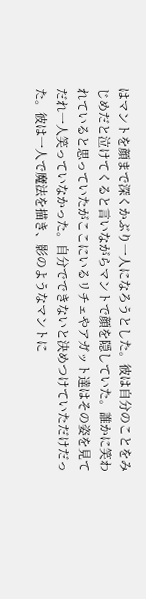はマントを顔まで深くかぶり一人になろうとした。彼は自分のことをみじめだと泣けてくると言いながらマントで顔を隠していた。誰かに笑われていると思っていたがここにいるリチェやアガット達はその姿を見てだれ一人笑っていなかった。自分でできないと決めつけていただけだった。彼は一人で魔法を描き、影のようなマントに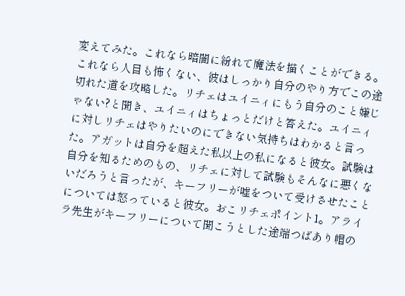変えてみた。これなら暗闇に紛れて魔法を描くことができる。これなら人目も怖くない、彼はしっかり自分のやり方でこの途切れた道を攻略した。リチェはユイニィにもう自分のこと嫌じゃない?と聞き、ユイニィはちょっとだけと答えた。ユイニィに対しリチェはやりたいのにできない気持ちはわかると言った。アガットは自分を超えた私以上の私になると彼女。試験は自分を知るためのもの、リチェに対して試験もそんなに悪くないだろうと言ったが、キーフリーが嘘をついて受けさせたことについては怒っていると彼女。おこリチェポイント1。アライラ先生がキーフリーについて聞こうとした途端つばあり帽の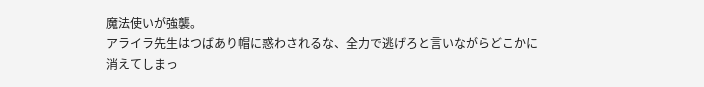魔法使いが強襲。
アライラ先生はつばあり帽に惑わされるな、全力で逃げろと言いながらどこかに消えてしまっ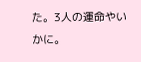た。3人の運命やいかに。